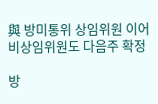與 방미통위 상임위원 이어 비상임위원도 다음주 확정

방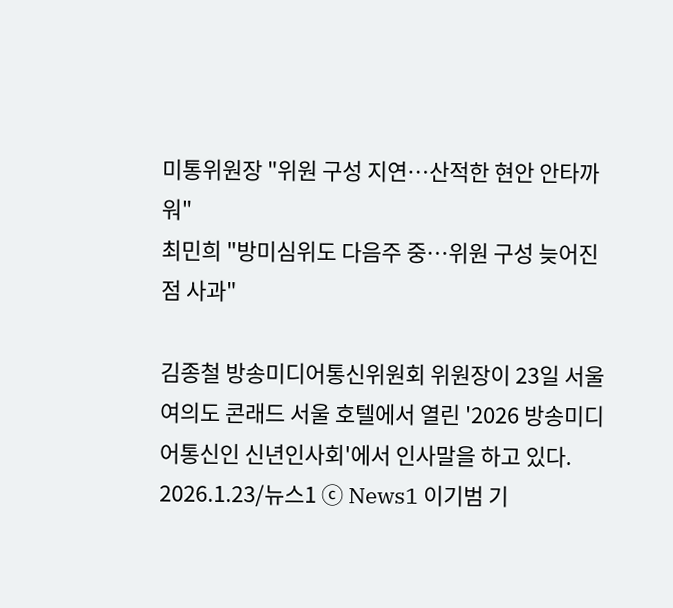미통위원장 "위원 구성 지연…산적한 현안 안타까워"
최민희 "방미심위도 다음주 중…위원 구성 늦어진 점 사과"

김종철 방송미디어통신위원회 위원장이 23일 서울 여의도 콘래드 서울 호텔에서 열린 '2026 방송미디어통신인 신년인사회'에서 인사말을 하고 있다. 2026.1.23/뉴스1 ⓒ News1 이기범 기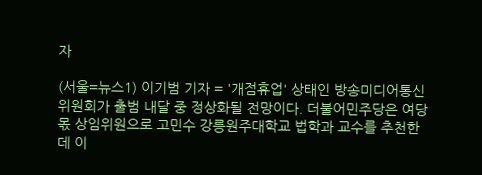자

(서울=뉴스1) 이기범 기자 = '개점휴업' 상태인 방송미디어통신위원회가 출범 내달 중 정상화될 전망이다. 더불어민주당은 여당 몫 상임위원으로 고민수 강릉원주대학교 법학과 교수를 추천한 데 이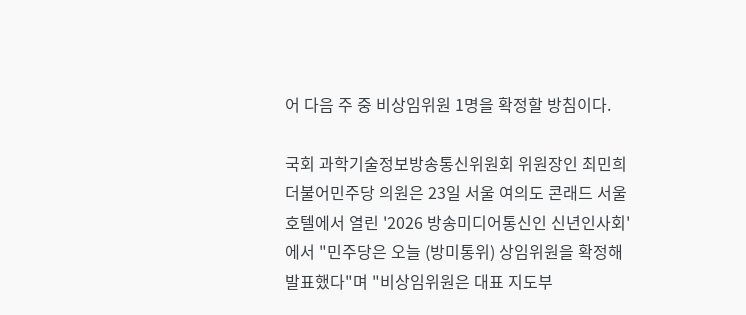어 다음 주 중 비상임위원 1명을 확정할 방침이다.

국회 과학기술정보방송통신위원회 위원장인 최민희 더불어민주당 의원은 23일 서울 여의도 콘래드 서울 호텔에서 열린 '2026 방송미디어통신인 신년인사회'에서 "민주당은 오늘 (방미통위) 상임위원을 확정해 발표했다"며 "비상임위원은 대표 지도부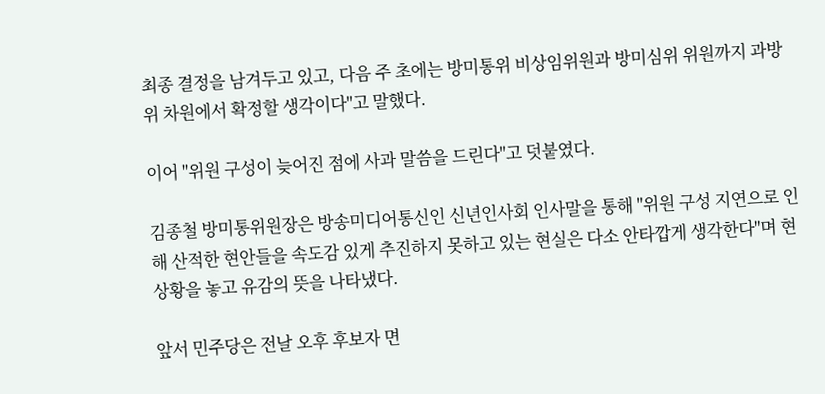최종 결정을 남겨두고 있고, 다음 주 초에는 방미통위 비상임위원과 방미심위 위원까지 과방위 차원에서 확정할 생각이다"고 말했다.

이어 "위원 구성이 늦어진 점에 사과 말씀을 드린다"고 덧붙였다.

김종철 방미통위원장은 방송미디어통신인 신년인사회 인사말을 통해 "위원 구성 지연으로 인해 산적한 현안들을 속도감 있게 추진하지 못하고 있는 현실은 다소 안타깝게 생각한다"며 현 상황을 놓고 유감의 뜻을 나타냈다.

앞서 민주당은 전날 오후 후보자 면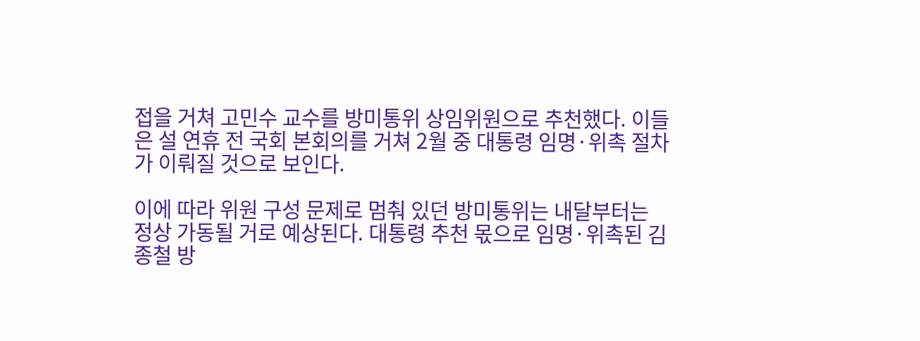접을 거쳐 고민수 교수를 방미통위 상임위원으로 추천했다. 이들은 설 연휴 전 국회 본회의를 거쳐 2월 중 대통령 임명·위촉 절차가 이뤄질 것으로 보인다.

이에 따라 위원 구성 문제로 멈춰 있던 방미통위는 내달부터는 정상 가동될 거로 예상된다. 대통령 추천 몫으로 임명·위촉된 김종철 방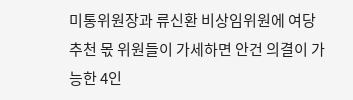미통위원장과 류신환 비상임위원에 여당 추천 몫 위원들이 가세하면 안건 의결이 가능한 4인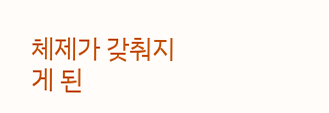체제가 갖춰지게 된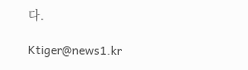다.

Ktiger@news1.kr